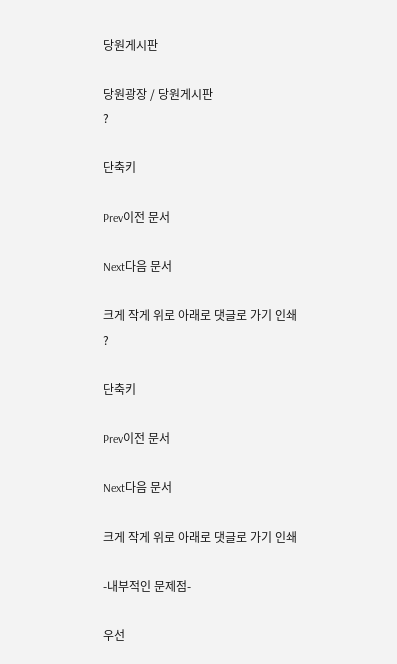당원게시판

당원광장 / 당원게시판
?

단축키

Prev이전 문서

Next다음 문서

크게 작게 위로 아래로 댓글로 가기 인쇄
?

단축키

Prev이전 문서

Next다음 문서

크게 작게 위로 아래로 댓글로 가기 인쇄

-내부적인 문제점-

우선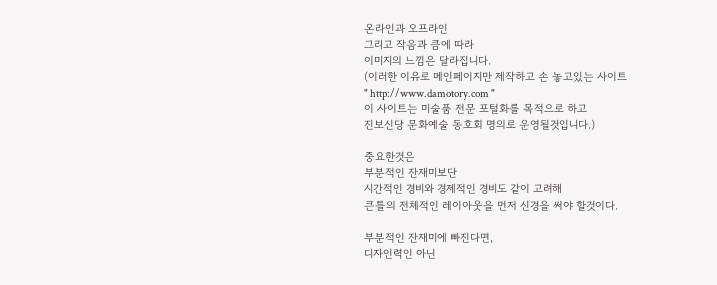온라인과 오프라인
그리고 작음과 큼에 따라
이미지의 느낌은 달라집니다.
(이러한 이유로 메인페이지만 제작하고 손 놓고있는 사이트
" http://www.damotory.com "
이 사이트는 미술품 전문 포털화를 목적으로 하고
진보신당 문화예술 동호회 명의로 운영될것입니다.)

중요한것은
부분적인 잔재미보단
시간적인 경비와 경제적인 경비도 같이 고려해
큰틀의 전체적인 레이아웃을 먼저 신경을 써야 할것이다.

부분적인 잔재미에 빠진다면,
디자인력인 아닌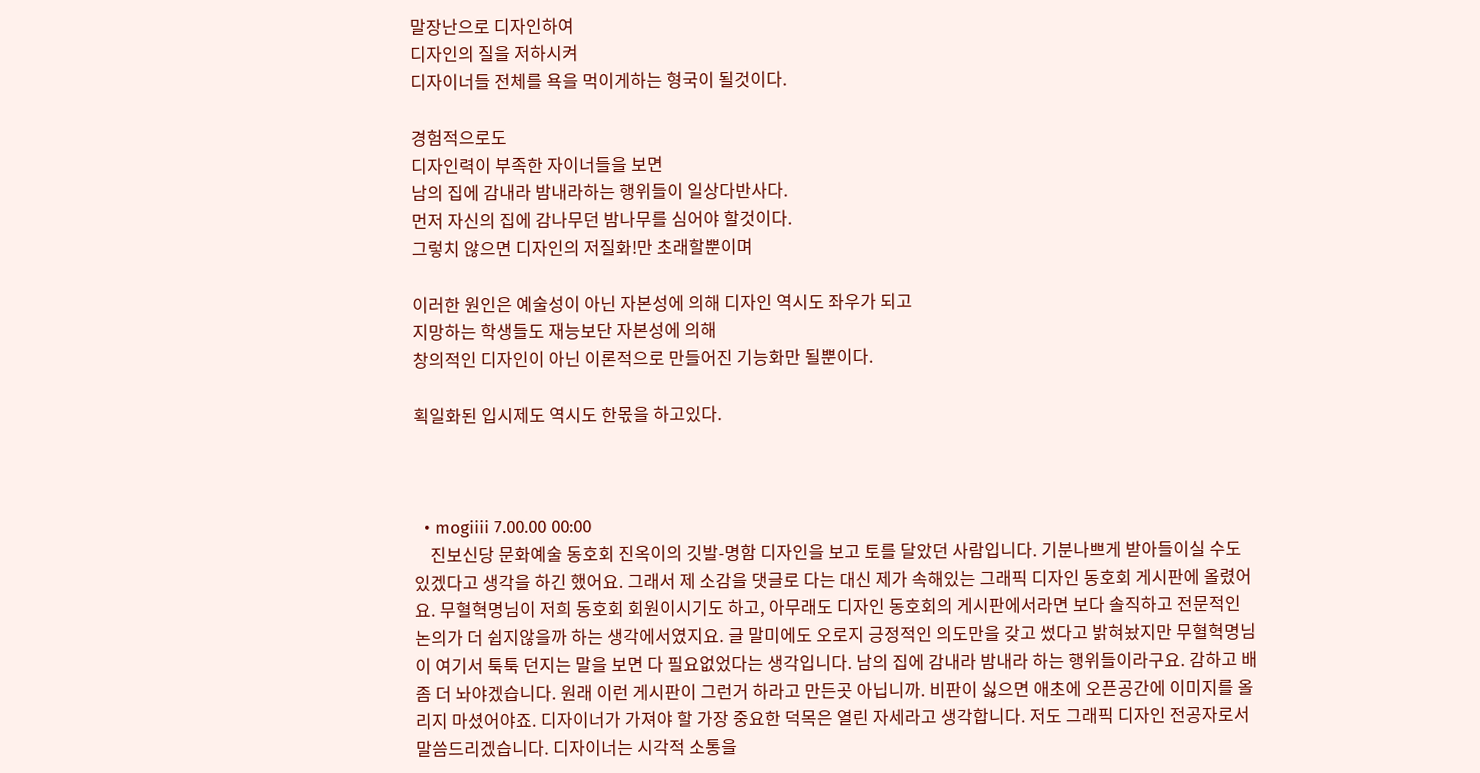말장난으로 디자인하여
디자인의 질을 저하시켜
디자이너들 전체를 욕을 먹이게하는 형국이 될것이다.

경험적으로도
디자인력이 부족한 자이너들을 보면
남의 집에 감내라 밤내라하는 행위들이 일상다반사다.
먼저 자신의 집에 감나무던 밤나무를 심어야 할것이다.
그렇치 않으면 디자인의 저질화!만 초래할뿐이며

이러한 원인은 예술성이 아닌 자본성에 의해 디자인 역시도 좌우가 되고
지망하는 학생들도 재능보단 자본성에 의해
창의적인 디자인이 아닌 이론적으로 만들어진 기능화만 될뿐이다.

획일화된 입시제도 역시도 한몫을 하고있다.



  • mogiiii 7.00.00 00:00
    진보신당 문화예술 동호회 진옥이의 깃발-명함 디자인을 보고 토를 달았던 사람입니다. 기분나쁘게 받아들이실 수도 있겠다고 생각을 하긴 했어요. 그래서 제 소감을 댓글로 다는 대신 제가 속해있는 그래픽 디자인 동호회 게시판에 올렸어요. 무혈혁명님이 저희 동호회 회원이시기도 하고, 아무래도 디자인 동호회의 게시판에서라면 보다 솔직하고 전문적인 논의가 더 쉽지않을까 하는 생각에서였지요. 글 말미에도 오로지 긍정적인 의도만을 갖고 썼다고 밝혀놨지만 무혈혁명님이 여기서 툭툭 던지는 말을 보면 다 필요없었다는 생각입니다. 남의 집에 감내라 밤내라 하는 행위들이라구요. 감하고 배좀 더 놔야겠습니다. 원래 이런 게시판이 그런거 하라고 만든곳 아닙니까. 비판이 싫으면 애초에 오픈공간에 이미지를 올리지 마셨어야죠. 디자이너가 가져야 할 가장 중요한 덕목은 열린 자세라고 생각합니다. 저도 그래픽 디자인 전공자로서 말씀드리겠습니다. 디자이너는 시각적 소통을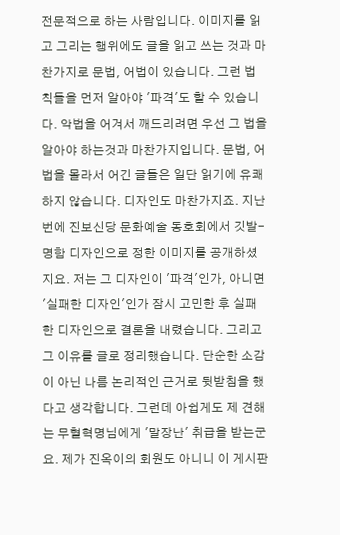전문적으로 하는 사람입니다. 이미지를 읽고 그리는 행위에도 글을 읽고 쓰는 것과 마찬가지로 문법, 어법이 있습니다. 그런 법칙들을 먼저 알아야 '파격'도 할 수 있습니다. 악법을 어겨서 깨드리려면 우선 그 법을 알아야 하는것과 마찬가지입니다. 문법, 어법을 몰라서 어긴 글들은 일단 읽기에 유쾌하지 않습니다. 디자인도 마찬가지죠. 지난번에 진보신당 문화예술 동호회에서 깃발-명함 디자인으로 정한 이미지를 공개하셨지요. 저는 그 디자인이 '파격'인가, 아니면 '실패한 디자인'인가 잠시 고민한 후 실패한 디자인으로 결론을 내렸습니다. 그리고 그 이유를 글로 정리했습니다. 단순한 소감이 아닌 나름 논리적인 근거로 뒷받침을 했다고 생각합니다. 그런데 아쉽게도 제 견해는 무혈혁명님에게 '말장난' 취급을 받는군요. 제가 진옥이의 회원도 아니니 이 게시판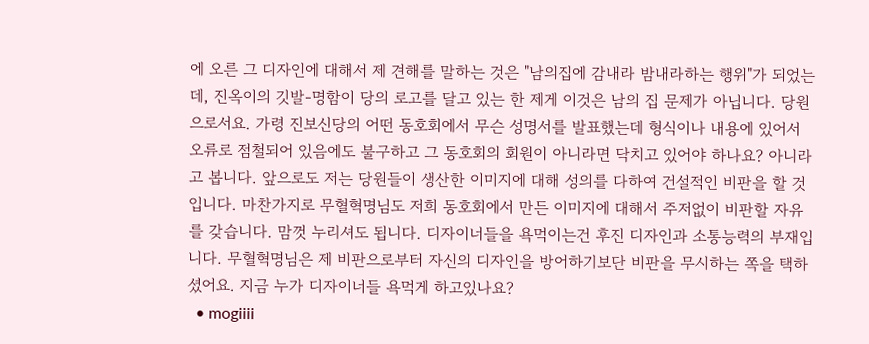에 오른 그 디자인에 대해서 제 견해를 말하는 것은 "남의집에 감내라 밤내라하는 행위"가 되었는데, 진옥이의 깃발-명함이 당의 로고를 달고 있는 한 제게 이것은 남의 집 문제가 아닙니다. 당원으로서요. 가령 진보신당의 어떤 동호회에서 무슨 성명서를 발표했는데 형식이나 내용에 있어서 오류로 점철되어 있음에도 불구하고 그 동호회의 회원이 아니라면 닥치고 있어야 하나요? 아니라고 봅니다. 앞으로도 저는 당원들이 생산한 이미지에 대해 성의를 다하여 건설적인 비판을 할 것입니다. 마찬가지로 무혈혁명님도 저희 동호회에서 만든 이미지에 대해서 주저없이 비판할 자유를 갖습니다. 맘껏 누리셔도 됩니다. 디자이너들을 욕먹이는건 후진 디자인과 소통능력의 부재입니다. 무혈혁명님은 제 비판으로부터 자신의 디자인을 방어하기보단 비판을 무시하는 쪽을 택하셨어요. 지금 누가 디자이너들 욕먹게 하고있나요?
  • mogiiii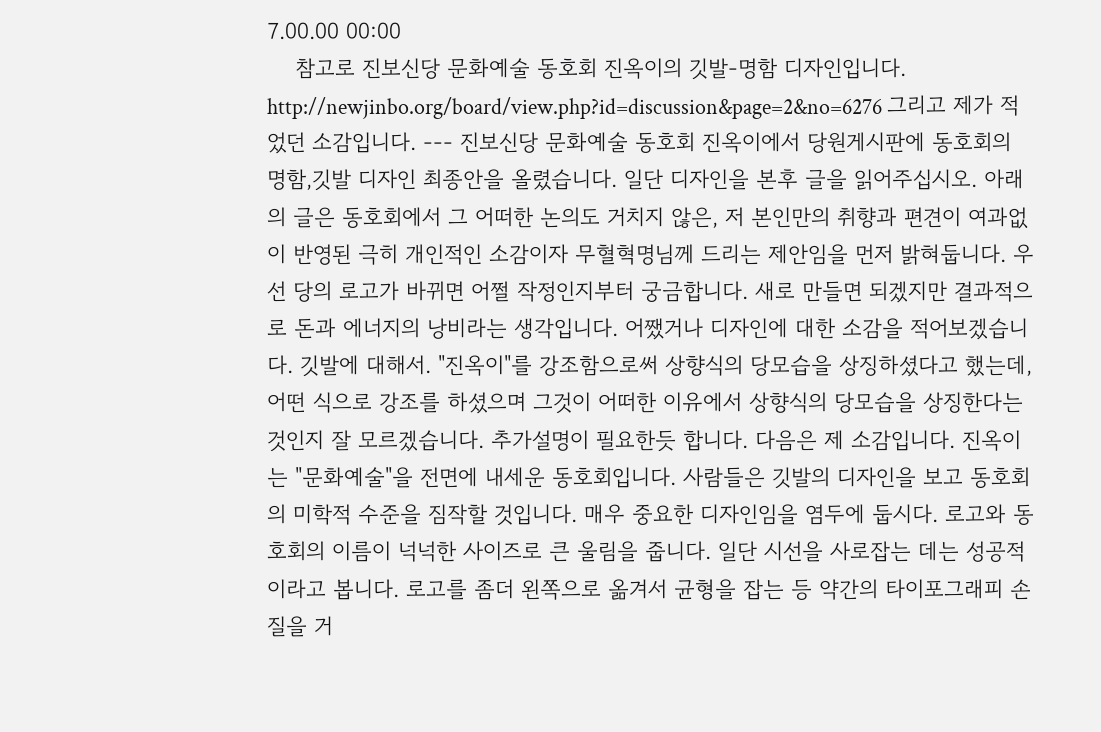7.00.00 00:00
    참고로 진보신당 문화예술 동호회 진옥이의 깃발-명함 디자인입니다. http://newjinbo.org/board/view.php?id=discussion&page=2&no=6276 그리고 제가 적었던 소감입니다. --- 진보신당 문화예술 동호회 진옥이에서 당원게시판에 동호회의 명함,깃발 디자인 최종안을 올렸습니다. 일단 디자인을 본후 글을 읽어주십시오. 아래의 글은 동호회에서 그 어떠한 논의도 거치지 않은, 저 본인만의 취향과 편견이 여과없이 반영된 극히 개인적인 소감이자 무혈혁명님께 드리는 제안임을 먼저 밝혀둡니다. 우선 당의 로고가 바뀌면 어쩔 작정인지부터 궁금합니다. 새로 만들면 되겠지만 결과적으로 돈과 에너지의 낭비라는 생각입니다. 어쨌거나 디자인에 대한 소감을 적어보겠습니다. 깃발에 대해서. "진옥이"를 강조함으로써 상향식의 당모습을 상징하셨다고 했는데, 어떤 식으로 강조를 하셨으며 그것이 어떠한 이유에서 상향식의 당모습을 상징한다는 것인지 잘 모르겠습니다. 추가설명이 필요한듯 합니다. 다음은 제 소감입니다. 진옥이는 "문화예술"을 전면에 내세운 동호회입니다. 사람들은 깃발의 디자인을 보고 동호회의 미학적 수준을 짐작할 것입니다. 매우 중요한 디자인임을 염두에 둡시다. 로고와 동호회의 이름이 넉넉한 사이즈로 큰 울림을 줍니다. 일단 시선을 사로잡는 데는 성공적이라고 봅니다. 로고를 좀더 왼쪽으로 옮겨서 균형을 잡는 등 약간의 타이포그래피 손질을 거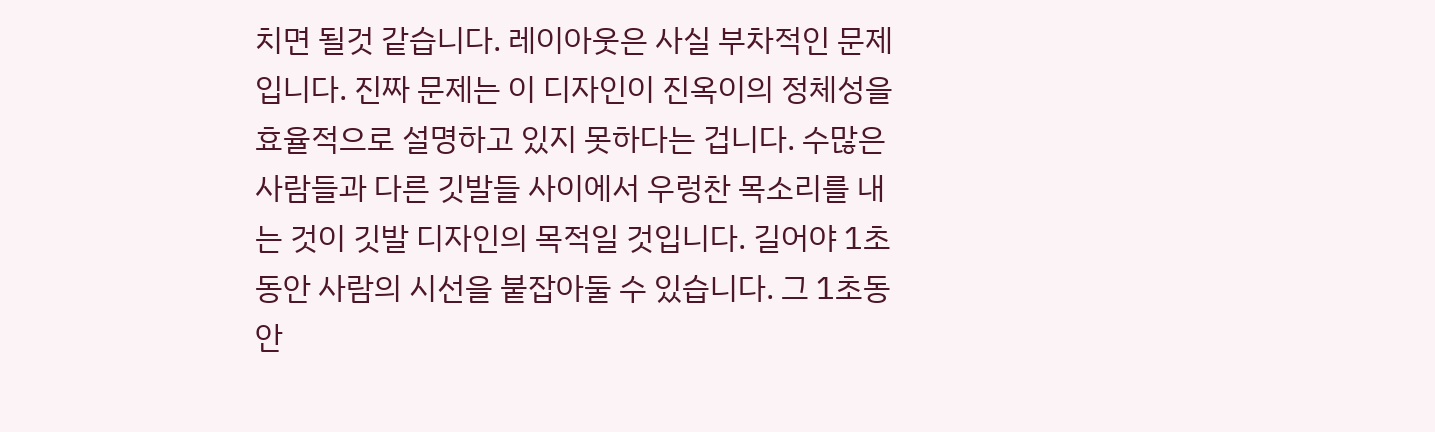치면 될것 같습니다. 레이아웃은 사실 부차적인 문제입니다. 진짜 문제는 이 디자인이 진옥이의 정체성을 효율적으로 설명하고 있지 못하다는 겁니다. 수많은 사람들과 다른 깃발들 사이에서 우렁찬 목소리를 내는 것이 깃발 디자인의 목적일 것입니다. 길어야 1초동안 사람의 시선을 붙잡아둘 수 있습니다. 그 1초동안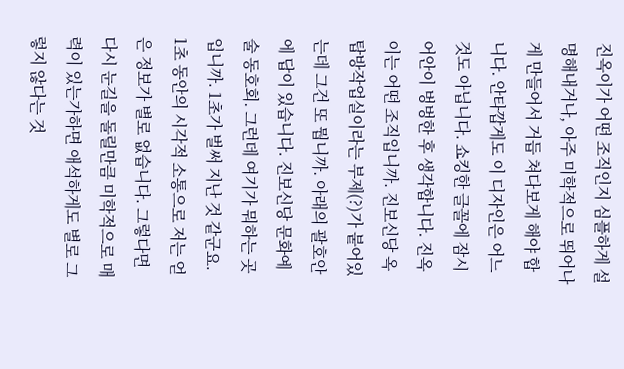진옥이가 어떤 조직인지 심플하게 설명해내거나, 아주 미학적으로 뛰어나게 만들어서 거듭 쳐다보게 해야 합니다. 안타깝게도 이 디자인은 어느 것도 아닙니다. 쇼킹한 글꼴에 잠시 어안이 벙벙한 후 생각합니다. 진옥이는 어떤 조직입니까. 진보신당 옥탑방작업실이라는 부제(?)가 붙어있는데 그건 또 뭡니까. 아래의 괄호안에 답이 있습니다. 진보신당 문화예술 동호회. 그런데 여기가 뭐하는 곳입니까. 1초가 벌써 지난 것 같군요. 1초 동안의 시각적 소통으로 저는 얻은 정보가 별로 없습니다. 그렇다면 다시 눈길을 돌릴만큼 미학적으로 매력이 있는가하면 애석하게도 별로 그렇지 않다는 것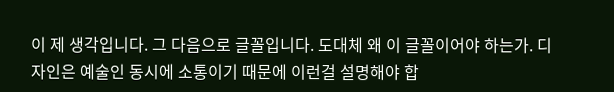이 제 생각입니다. 그 다음으로 글꼴입니다. 도대체 왜 이 글꼴이어야 하는가. 디자인은 예술인 동시에 소통이기 때문에 이런걸 설명해야 합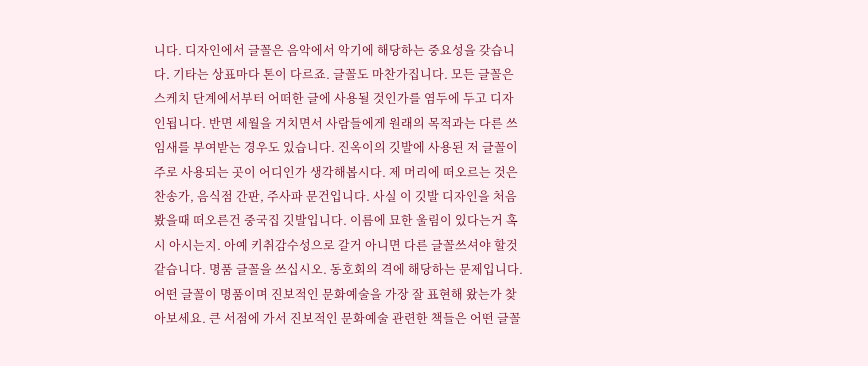니다. 디자인에서 글꼴은 음악에서 악기에 해당하는 중요성을 갖습니다. 기타는 상표마다 톤이 다르죠. 글꼴도 마찬가집니다. 모든 글꼴은 스케치 단계에서부터 어떠한 글에 사용될 것인가를 염두에 두고 디자인됩니다. 반면 세월을 거치면서 사람들에게 원래의 목적과는 다른 쓰임새를 부여받는 경우도 있습니다. 진옥이의 깃발에 사용된 저 글꼴이 주로 사용되는 곳이 어디인가 생각해봅시다. 제 머리에 떠오르는 것은 찬송가, 음식점 간판, 주사파 문건입니다. 사실 이 깃발 디자인을 처음 봤을때 떠오른건 중국집 깃발입니다. 이름에 묘한 울림이 있다는거 혹시 아시는지. 아예 키취감수성으로 갈거 아니면 다른 글꼴쓰셔야 할것 같습니다. 명품 글꼴을 쓰십시오. 동호회의 격에 해당하는 문제입니다. 어떤 글꼴이 명품이며 진보적인 문화예술을 가장 잘 표현해 왔는가 찾아보세요. 큰 서점에 가서 진보적인 문화예술 관련한 책들은 어떤 글꼴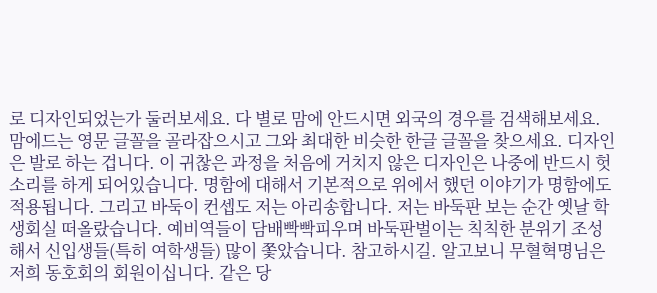로 디자인되었는가 둘러보세요. 다 별로 맘에 안드시면 외국의 경우를 검색해보세요. 맘에드는 영문 글꼴을 골라잡으시고 그와 최대한 비슷한 한글 글꼴을 찾으세요. 디자인은 발로 하는 겁니다. 이 귀찮은 과정을 처음에 거치지 않은 디자인은 나중에 반드시 헛소리를 하게 되어있습니다. 명함에 대해서 기본적으로 위에서 했던 이야기가 명함에도 적용됩니다. 그리고 바둑이 컨셉도 저는 아리송합니다. 저는 바둑판 보는 순간 옛날 학생회실 떠올랐습니다. 예비역들이 담배빡빡피우며 바둑판벌이는 칙칙한 분위기 조성해서 신입생들(특히 여학생들) 많이 쫓았습니다. 참고하시길. 알고보니 무혈혁명님은 저희 동호회의 회원이십니다. 같은 당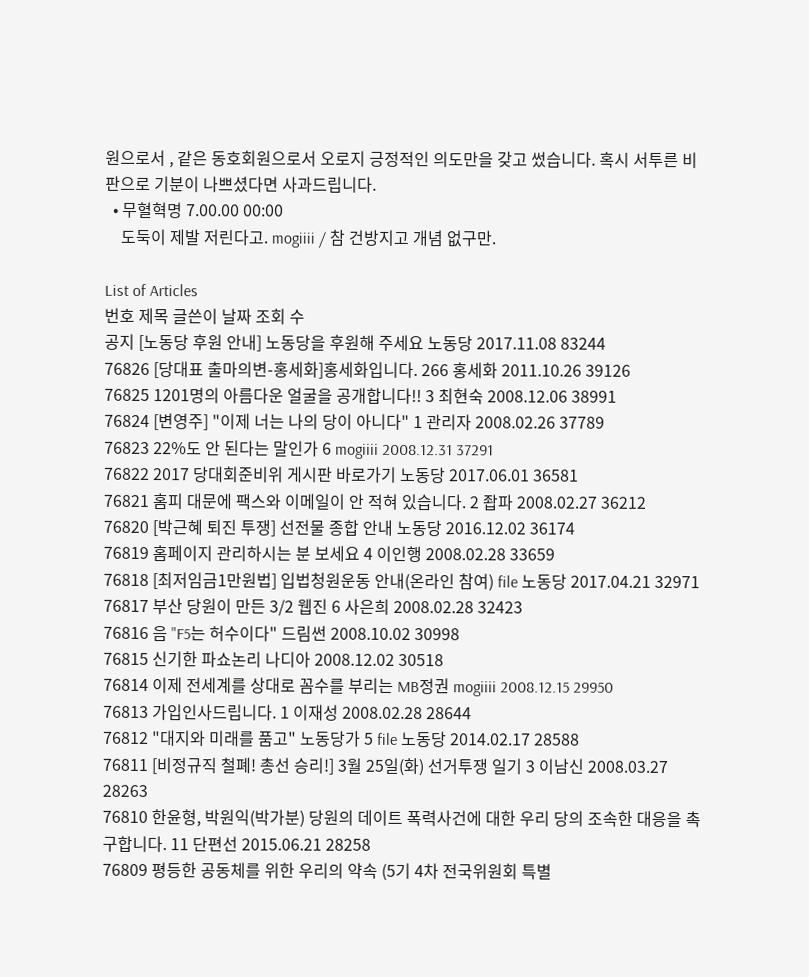원으로서 , 같은 동호회원으로서 오로지 긍정적인 의도만을 갖고 썼습니다. 혹시 서투른 비판으로 기분이 나쁘셨다면 사과드립니다.
  • 무혈혁명 7.00.00 00:00
    도둑이 제발 저린다고. mogiiii / 참 건방지고 개념 없구만.

List of Articles
번호 제목 글쓴이 날짜 조회 수
공지 [노동당 후원 안내] 노동당을 후원해 주세요 노동당 2017.11.08 83244
76826 [당대표 출마의변-홍세화]홍세화입니다. 266 홍세화 2011.10.26 39126
76825 1201명의 아름다운 얼굴을 공개합니다!! 3 최현숙 2008.12.06 38991
76824 [변영주] "이제 너는 나의 당이 아니다" 1 관리자 2008.02.26 37789
76823 22%도 안 된다는 말인가 6 mogiiii 2008.12.31 37291
76822 2017 당대회준비위 게시판 바로가기 노동당 2017.06.01 36581
76821 홈피 대문에 팩스와 이메일이 안 적혀 있습니다. 2 좝파 2008.02.27 36212
76820 [박근혜 퇴진 투쟁] 선전물 종합 안내 노동당 2016.12.02 36174
76819 홈페이지 관리하시는 분 보세요 4 이인행 2008.02.28 33659
76818 [최저임금1만원법] 입법청원운동 안내(온라인 참여) file 노동당 2017.04.21 32971
76817 부산 당원이 만든 3/2 웹진 6 사은희 2008.02.28 32423
76816 음 "F5는 허수이다" 드림썬 2008.10.02 30998
76815 신기한 파쇼논리 나디아 2008.12.02 30518
76814 이제 전세계를 상대로 꼼수를 부리는 MB정권 mogiiii 2008.12.15 29950
76813 가입인사드립니다. 1 이재성 2008.02.28 28644
76812 "대지와 미래를 품고" 노동당가 5 file 노동당 2014.02.17 28588
76811 [비정규직 철폐! 총선 승리!] 3월 25일(화) 선거투쟁 일기 3 이남신 2008.03.27 28263
76810 한윤형, 박원익(박가분) 당원의 데이트 폭력사건에 대한 우리 당의 조속한 대응을 촉구합니다. 11 단편선 2015.06.21 28258
76809 평등한 공동체를 위한 우리의 약속 (5기 4차 전국위원회 특별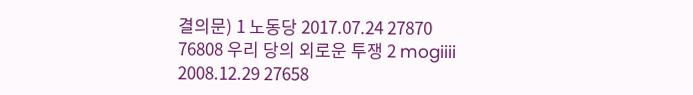결의문) 1 노동당 2017.07.24 27870
76808 우리 당의 외로운 투쟁 2 mogiiii 2008.12.29 27658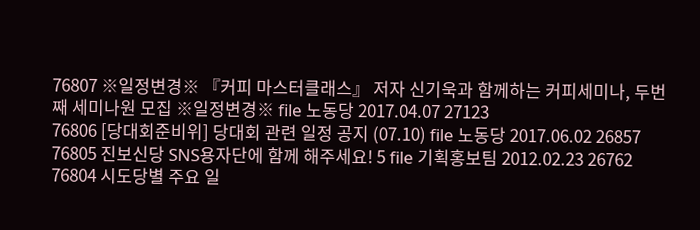76807 ※일정변경※ 『커피 마스터클래스』 저자 신기욱과 함께하는 커피세미나, 두번째 세미나원 모집 ※일정변경※ file 노동당 2017.04.07 27123
76806 [당대회준비위] 당대회 관련 일정 공지 (07.10) file 노동당 2017.06.02 26857
76805 진보신당 SNS용자단에 함께 해주세요! 5 file 기획홍보팀 2012.02.23 26762
76804 시도당별 주요 일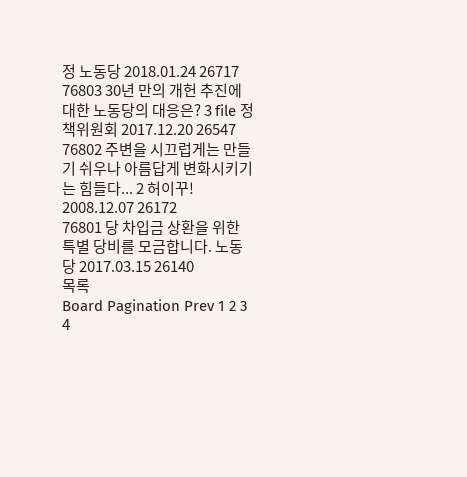정 노동당 2018.01.24 26717
76803 30년 만의 개헌 추진에 대한 노동당의 대응은? 3 file 정책위원회 2017.12.20 26547
76802 주변을 시끄럽게는 만들기 쉬우나 아름답게 변화시키기는 힘들다... 2 허이꾸! 2008.12.07 26172
76801 당 차입금 상환을 위한 특별 당비를 모금합니다. 노동당 2017.03.15 26140
목록
Board Pagination Prev 1 2 3 4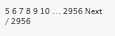5 6 7 8 9 10 ... 2956 Next
/ 2956